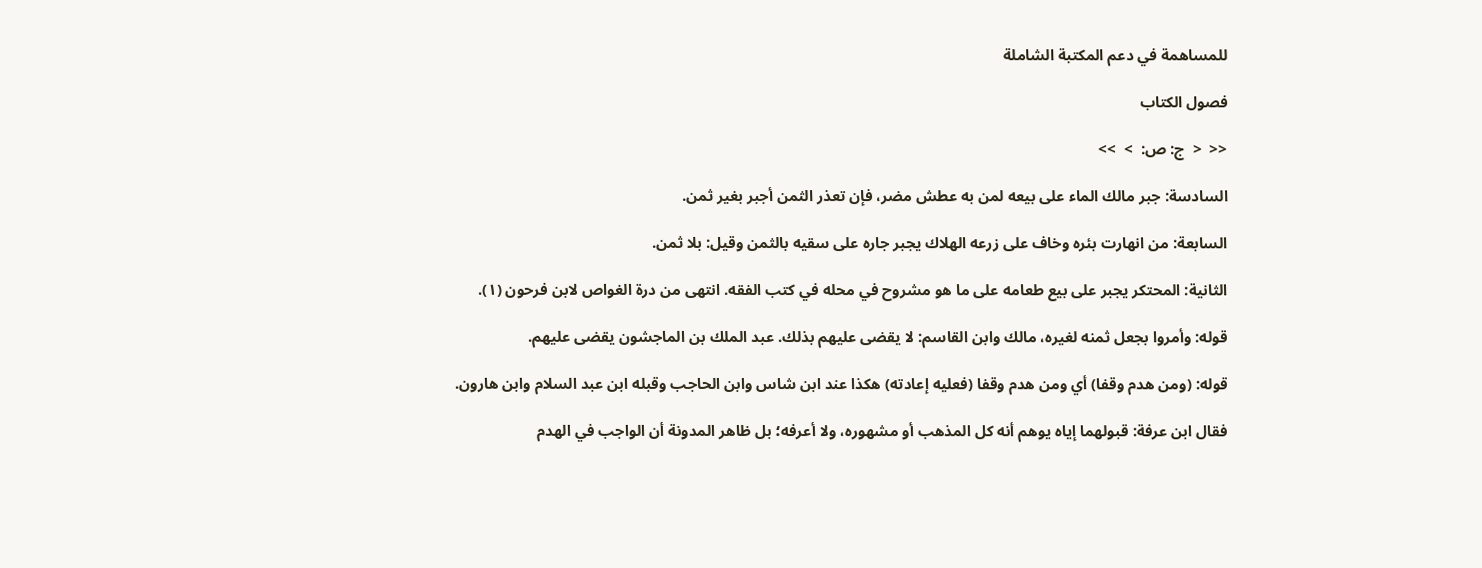للمساهمة في دعم المكتبة الشاملة

فصول الكتاب

<<  <  ج: ص:  >  >>

السادسة: جبر مالك الماء على بيعه لمن به عطش مضر، فإن تعذر الثمن أجبر بغير ثمن.

السابعة: من انهارت بئره وخاف على زرعه الهلاك يجبر جاره على سقيه بالثمن وقيل: بلا ثمن.

الثانية: المحتكر يجبر على بيع طعامه على ما هو مشروح في محله في كتب الفقه. انتهى من درة الغواص لابن فرحون (١).

قوله: وأمروا بجعل ثمنه لغيره، مالك وابن القاسم: لا يقضى عليهم بذلك. عبد الملك بن الماجشون يقضى عليهم.

قوله: (ومن هدم وقفا) أي ومن هدم وقفا (فعليه إعادته) هكذا عند ابن شاس وابن الحاجب وقبله ابن عبد السلام وابن هارون.

فقال ابن عرفة: قبولهما إياه يوهم أنه كل المذهب أو مشهوره، ولا أعرفه؛ بل ظاهر المدونة أن الواجب في الهدم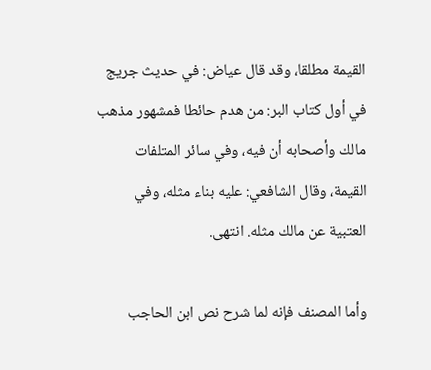القيمة مطلقا، وقد قال عياض: في حديث جريج في أول كتاب البر: من هدم حائطا فمشهور مذهب مالك وأصحابه أن فيه، وفي سائر المتلفات القيمة، وقال الشافعي: عليه بناء مثله، وفي العتبية عن مالك مثله. انتهى.

وأما المصنف فإنه لما شرح نص ابن الحاجب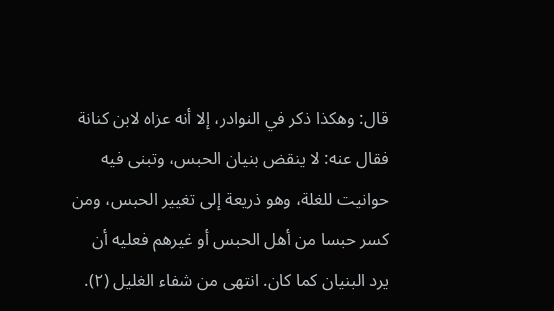قال: وهكذا ذكر في النوادر، إلا أنه عزاه لابن كنانة فقال عنه: لا ينقض بنيان الحبس، وتبنى فيه حوانيت للغلة، وهو ذريعة إلى تغيير الحبس، ومن كسر حبسا من أهل الحبس أو غيرهم فعليه أن يرد البنيان كما كان. انتهى من شفاء الغليل (٢).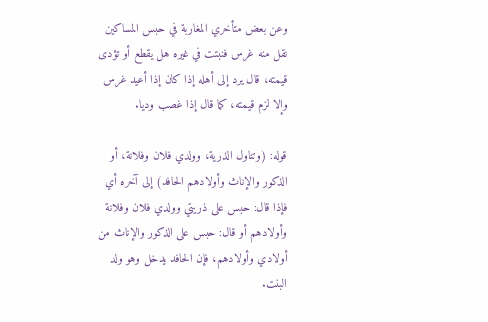وعن بعض متأخري المغاربة في حبس المساكين نقل منه غرس فنبتت في غيره هل يقطع أو تؤدى قيمته، قال يرد إلى أهله إذا كان إذا أعيد غرس وإلا لزم قيمته، كما قال إذا غصب وديا.

قوله: (وتناول الذرية، وولدي فلان وفلانة، أو الذكور والإناث وأولادهم الحافد) إلى آخره أي فإذا قال: حبس على ذريتي وولدي فلان وفلانة وأولادهم أو قال: حبس على الذكور والإناث من أولادي وأولادهم، فإن الحافد يدخل وهو ولد البنت.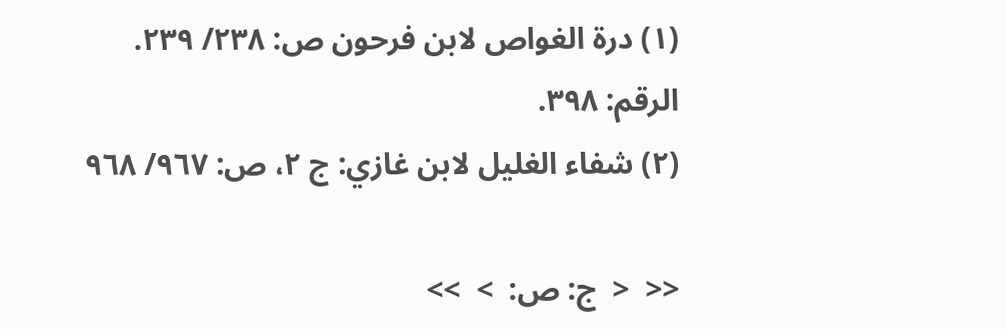(١) درة الغواص لابن فرحون ص: ٢٣٨/ ٢٣٩. الرقم: ٣٩٨.
(٢) شفاء الغليل لابن غازي: ج ٢، ص: ٩٦٧/ ٩٦٨

<<  <  ج: ص:  >  >>